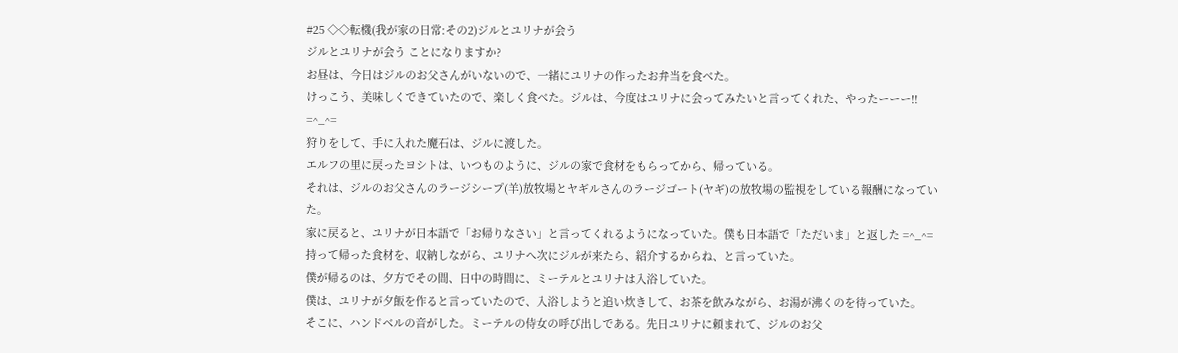#25 ◇◇転機(我が家の日常:その2)ジルとユリナが会う
ジルとユリナが会う ことになりますか?
お昼は、今日はジルのお父さんがいないので、一緒にユリナの作ったお弁当を食べた。
けっこう、美味しくできていたので、楽しく食べた。ジルは、今度はユリナに会ってみたいと言ってくれた、やったーーー!! =^_^=
狩りをして、手に入れた魔石は、ジルに渡した。
エルフの里に戻ったヨシトは、いつものように、ジルの家で食材をもらってから、帰っている。
それは、ジルのお父さんのラージシープ(羊)放牧場とヤギルさんのラージゴート(ヤギ)の放牧場の監視をしている報酬になっていた。
家に戻ると、ユリナが日本語で「お帰りなさい」と言ってくれるようになっていた。僕も日本語で「ただいま」と返した =^_^=
持って帰った食材を、収納しながら、ユリナへ次にジルが来たら、紹介するからね、と言っていた。
僕が帰るのは、夕方でその間、日中の時間に、ミーテルとユリナは入浴していた。
僕は、ユリナが夕飯を作ると言っていたので、入浴しようと追い炊きして、お茶を飲みながら、お湯が沸くのを待っていた。
そこに、ハンドベルの音がした。ミーテルの侍女の呼び出しである。先日ユリナに頼まれて、ジルのお父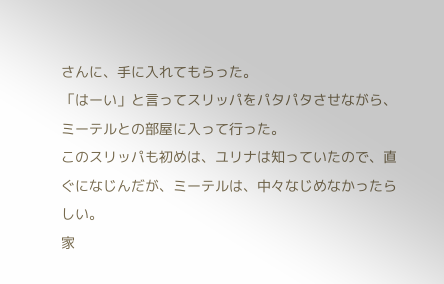さんに、手に入れてもらった。
「はーい」と言ってスリッパをパタパタさせながら、ミーテルとの部屋に入って行った。
このスリッパも初めは、ユリナは知っていたので、直ぐになじんだが、ミーテルは、中々なじめなかったらしい。
家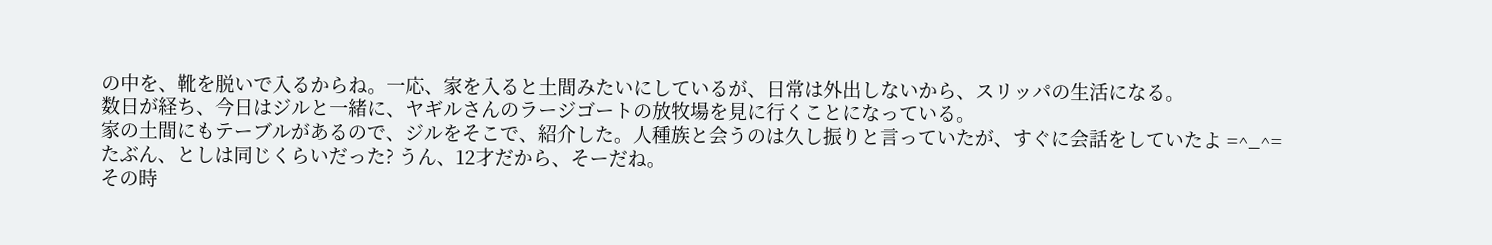の中を、靴を脱いで入るからね。一応、家を入ると土間みたいにしているが、日常は外出しないから、スリッパの生活になる。
数日が経ち、今日はジルと一緒に、ヤギルさんのラージゴートの放牧場を見に行くことになっている。
家の土間にもテーブルがあるので、ジルをそこで、紹介した。人種族と会うのは久し振りと言っていたが、すぐに会話をしていたよ =^_^=
たぶん、としは同じくらいだった? うん、12才だから、そーだね。
その時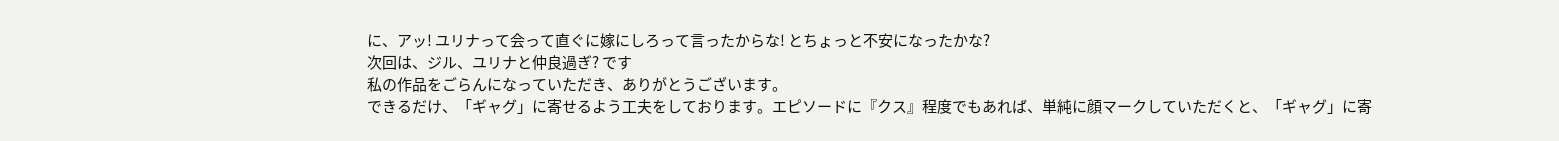に、アッ! ユリナって会って直ぐに嫁にしろって言ったからな! とちょっと不安になったかな?
次回は、ジル、ユリナと仲良過ぎ? です
私の作品をごらんになっていただき、ありがとうございます。
できるだけ、「ギャグ」に寄せるよう工夫をしております。エピソードに『クス』程度でもあれば、単純に顔マークしていただくと、「ギャグ」に寄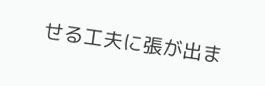せる工夫に張が出ま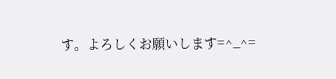す。よろしくお願いします=^_^=